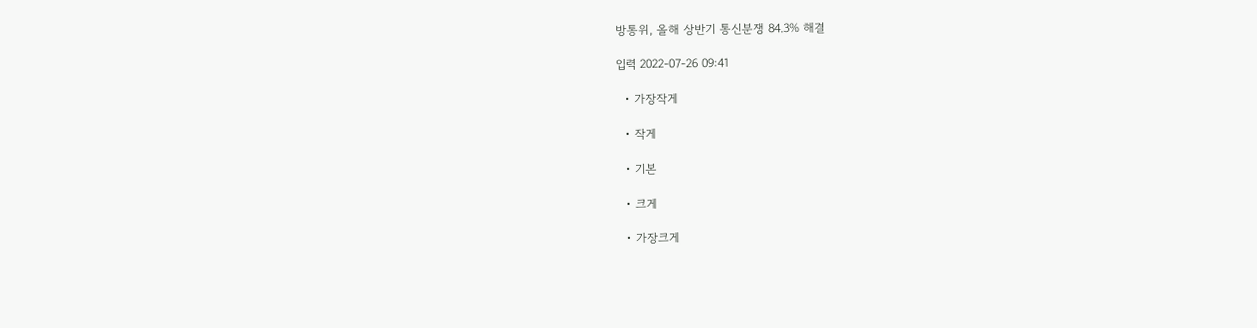방통위, 올해 상반기 통신분쟁 84.3% 해결

입력 2022-07-26 09:41

  • 가장작게

  • 작게

  • 기본

  • 크게

  • 가장크게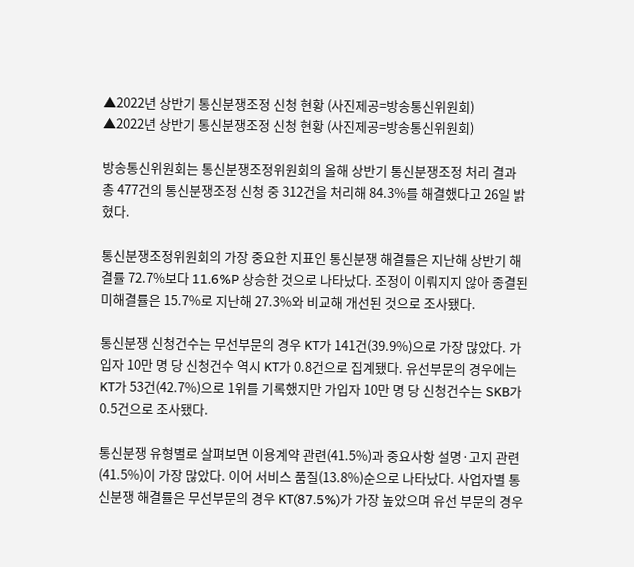▲2022년 상반기 통신분쟁조정 신청 현황 (사진제공=방송통신위원회)
▲2022년 상반기 통신분쟁조정 신청 현황 (사진제공=방송통신위원회)

방송통신위원회는 통신분쟁조정위원회의 올해 상반기 통신분쟁조정 처리 결과 총 477건의 통신분쟁조정 신청 중 312건을 처리해 84.3%를 해결했다고 26일 밝혔다.

통신분쟁조정위원회의 가장 중요한 지표인 통신분쟁 해결률은 지난해 상반기 해결률 72.7%보다 11.6%P 상승한 것으로 나타났다. 조정이 이뤄지지 않아 종결된 미해결률은 15.7%로 지난해 27.3%와 비교해 개선된 것으로 조사됐다.

통신분쟁 신청건수는 무선부문의 경우 KT가 141건(39.9%)으로 가장 많았다. 가입자 10만 명 당 신청건수 역시 KT가 0.8건으로 집계됐다. 유선부문의 경우에는 KT가 53건(42.7%)으로 1위를 기록했지만 가입자 10만 명 당 신청건수는 SKB가 0.5건으로 조사됐다.

통신분쟁 유형별로 살펴보면 이용계약 관련(41.5%)과 중요사항 설명·고지 관련(41.5%)이 가장 많았다. 이어 서비스 품질(13.8%)순으로 나타났다. 사업자별 통신분쟁 해결률은 무선부문의 경우 KT(87.5%)가 가장 높았으며 유선 부문의 경우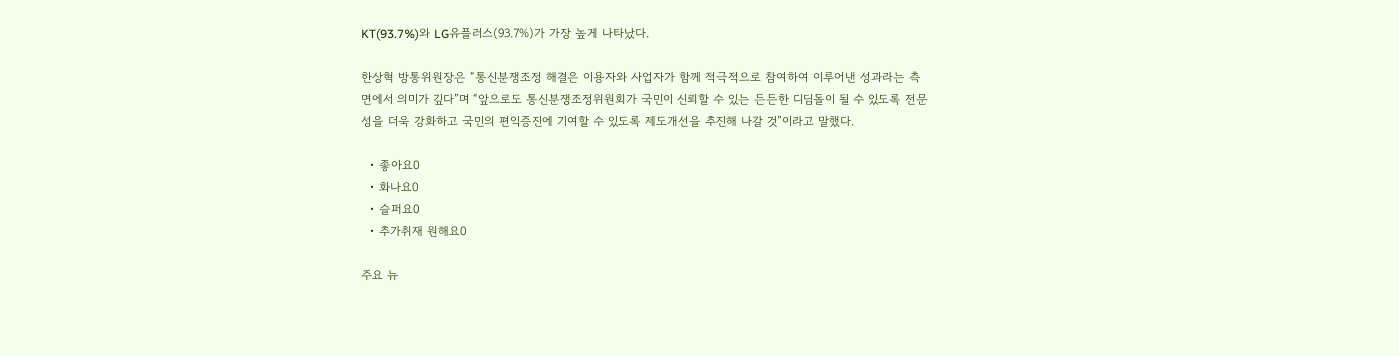KT(93.7%)와 LG유플러스(93.7%)가 가장 높게 나타났다.

한상혁 방통위원장은 “통신분쟁조정 해결은 이용자와 사업자가 함께 적극적으로 참여하여 이루어낸 성과라는 측면에서 의미가 깊다”며 “앞으로도 통신분쟁조정위원회가 국민이 신뢰할 수 있는 든든한 디딤돌이 될 수 있도록 전문성을 더욱 강화하고 국민의 편익증진에 기여할 수 있도록 제도개선을 추진해 나갈 것”이라고 말했다.

  • 좋아요0
  • 화나요0
  • 슬퍼요0
  • 추가취재 원해요0

주요 뉴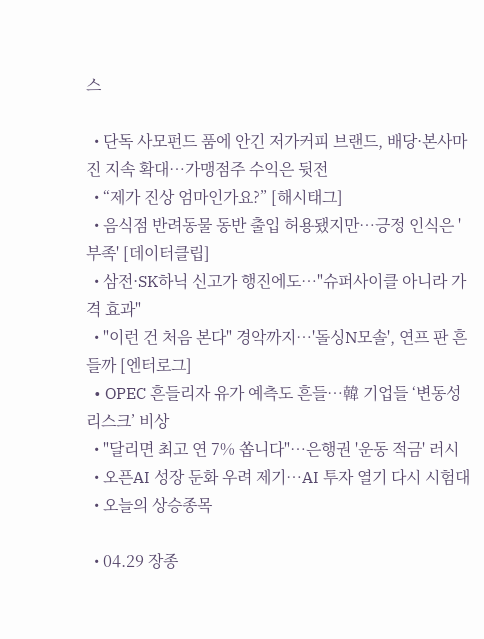스

  • 단독 사모펀드 품에 안긴 저가커피 브랜드, 배당·본사마진 지속 확대…가맹점주 수익은 뒷전
  • “제가 진상 엄마인가요?” [해시태그]
  • 음식점 반려동물 동반 출입 허용됐지만…긍정 인식은 '부족' [데이터클립]
  • 삼전·SK하닉 신고가 행진에도⋯"슈퍼사이클 아니라 가격 효과"
  • "이런 건 처음 본다" 경악까지⋯'돌싱N모솔', 연프 판 흔들까 [엔터로그]
  • OPEC 흔들리자 유가 예측도 흔들…韓 기업들 ‘변동성 리스크’ 비상
  • "달리면 최고 연 7% 쏩니다"…은행권 '운동 적금' 러시
  • 오픈AI 성장 둔화 우려 제기⋯AI 투자 열기 다시 시험대
  • 오늘의 상승종목

  • 04.29 장종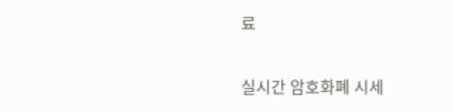료

실시간 암호화폐 시세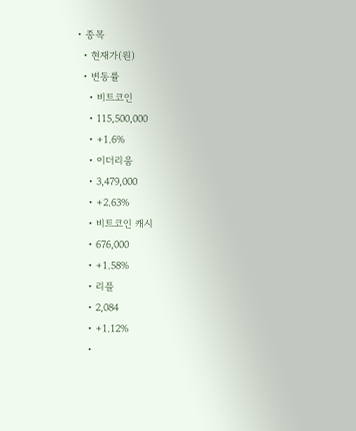• 종목
  • 현재가(원)
  • 변동률
    • 비트코인
    • 115,500,000
    • +1.6%
    • 이더리움
    • 3,479,000
    • +2.63%
    • 비트코인 캐시
    • 676,000
    • +1.58%
    • 리플
    • 2,084
    • +1.12%
    •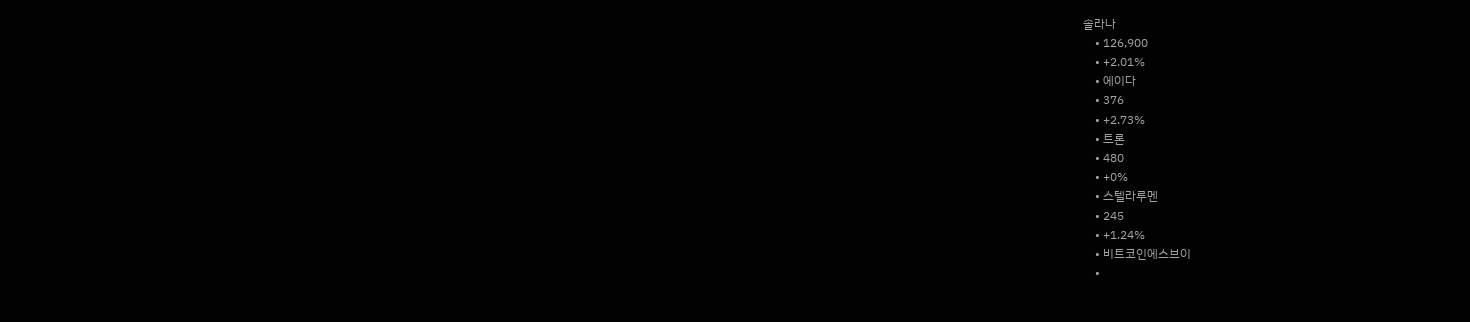솔라나
    • 126,900
    • +2.01%
    • 에이다
    • 376
    • +2.73%
    • 트론
    • 480
    • +0%
    • 스텔라루멘
    • 245
    • +1.24%
    • 비트코인에스브이
    •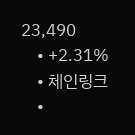23,490
    • +2.31%
    • 체인링크
    •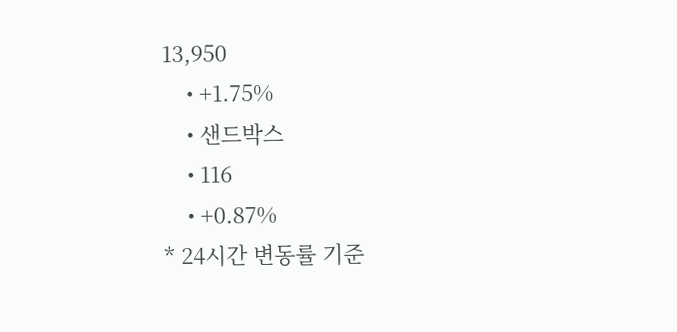13,950
    • +1.75%
    • 샌드박스
    • 116
    • +0.87%
* 24시간 변동률 기준